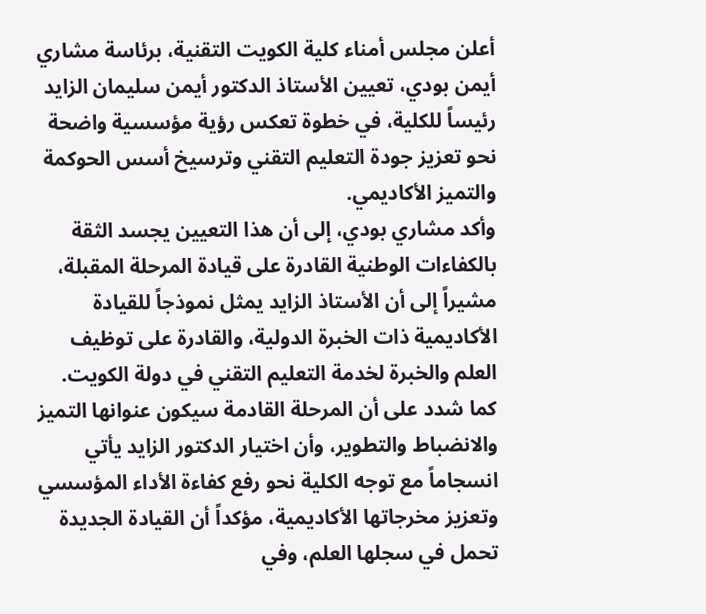أعلن مجلس أمناء كلية الكويت التقنية، برئاسة مشاري أيمن بودي، تعيين الأستاذ الدكتور أيمن سليمان الزايد رئيساً للكلية، في خطوة تعكس رؤية مؤسسية واضحة نحو تعزيز جودة التعليم التقني وترسيخ أسس الحوكمة والتميز الأكاديمي.
وأكد مشاري بودي، إلى أن هذا التعيين يجسد الثقة بالكفاءات الوطنية القادرة على قيادة المرحلة المقبلة، مشيراً إلى أن الأستاذ الزايد يمثل نموذجاً للقيادة الأكاديمية ذات الخبرة الدولية، والقادرة على توظيف العلم والخبرة لخدمة التعليم التقني في دولة الكويت.
كما شدد على أن المرحلة القادمة سيكون عنوانها التميز والانضباط والتطوير، وأن اختيار الدكتور الزايد يأتي انسجاماً مع توجه الكلية نحو رفع كفاءة الأداء المؤسسي وتعزيز مخرجاتها الأكاديمية، مؤكداً أن القيادة الجديدة تحمل في سجلها العلم، وفي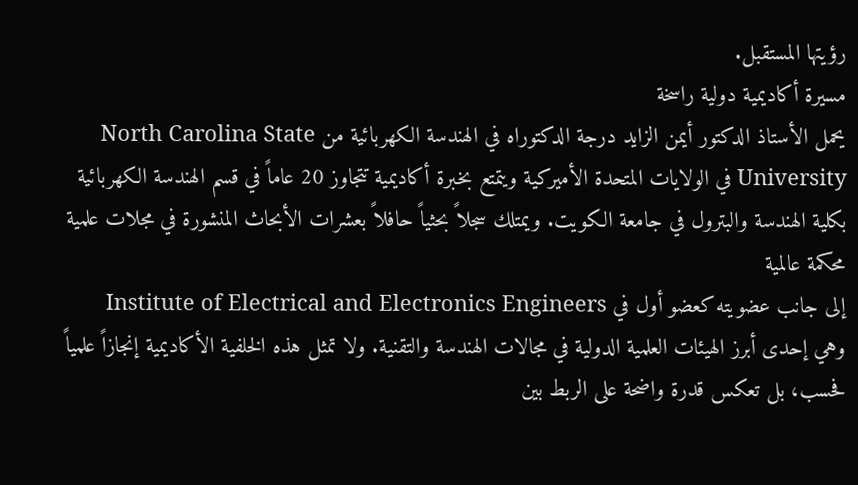رؤيتها المستقبل.
مسيرة أكاديمية دولية راسخة
يحمل الأستاذ الدكتور أيمن الزايد درجة الدكتوراه في الهندسة الكهربائية من North Carolina State University في الولايات المتحدة الأميركية ويتمتع بخبرة أكاديمية تتجاوز 20 عاماً في قسم الهندسة الكهربائية بكلية الهندسة والبترول في جامعة الكويت. ويمتلك سجلاً بحثياً حافلاً بعشرات الأبحاث المنشورة في مجلات علمية محكمة عالمية
إلى جانب عضويته كعضو أول في Institute of Electrical and Electronics Engineers وهي إحدى أبرز الهيئات العلمية الدولية في مجالات الهندسة والتقنية. ولا تمثل هذه الخلفية الأكاديمية إنجازاً علمياً فحسب، بل تعكس قدرة واضحة على الربط بين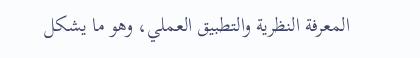المعرفة النظرية والتطبيق العملي، وهو ما يشكل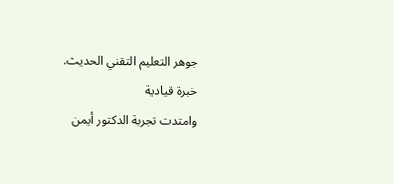جوهر التعليم التقني الحديث.
خبرة قيادية
وامتدت تجربة الدكتور أيمن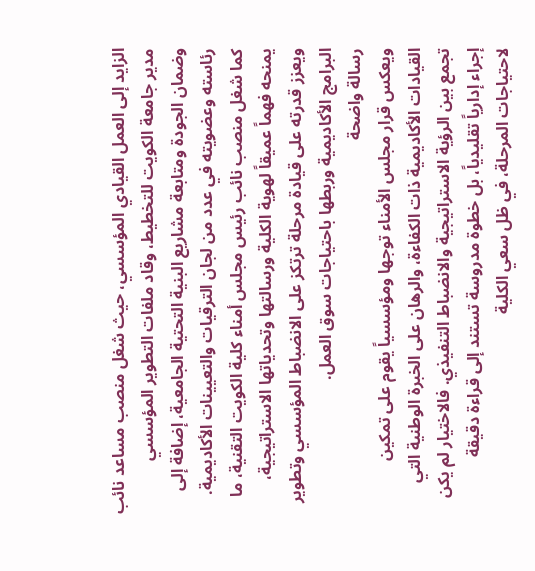الزايد إلى العمل القيادي المؤسسي، حيث شغل منصب مساعد نائب مدير جامعة الكويت للتخطيط، وقاد ملفات التطوير المؤسسي وضمان الجودة ومتابعة مشاريع البنية التحتية الجامعية، إضافة إلى رئاسته وعضويته في عدد من لجان الترقيات والتعيينات الأكاديمية.
كما شغل منصب نائب رئيس مجلس أمناء كلية الكويت التقنية، ما يمنحه فهماً عميقاً لهوية الكلية ورسالتها وتحدياتها الاستراتيجية، ويعزز قدرته على قيادة مرحلة ترتكز على الانضباط المؤسسي وتطوير البرامج الأكاديمية وربطها باحتياجات سوق العمل.
رسالة واضحة
ويعكس قرار مجلس الأمناء توجها ومؤسسياً يقوم على تمكين القيادات الأكاديمية ذات الكفاءة، والرهان على الخبرة الوطنية التي تجمع بين الرؤية الاستراتيجية والانضباط التنفيذي. فالاختيار لم يكن إجراء إدارياً تقليدياً، بل خطوة مدروسة تستند إلى قراءة دقيقة لاحتياجات المرحلة، في ظل سعي الكلية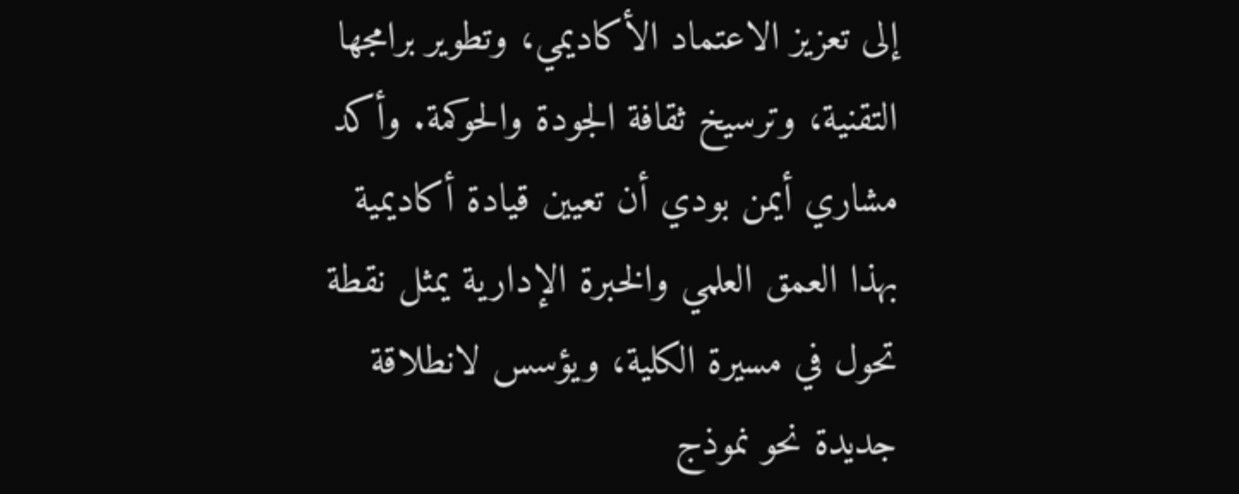إلى تعزيز الاعتماد الأكاديمي، وتطوير برامجها
التقنية، وترسيخ ثقافة الجودة والحوكمة. وأكد مشاري أيمن بودي أن تعيين قيادة أكاديمية بهذا العمق العلمي والخبرة الإدارية يمثل نقطة تحول في مسيرة الكلية، ويؤسس لانطلاقة جديدة نحو نموذج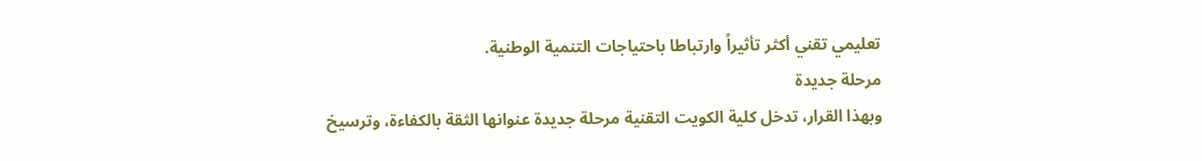تعليمي تقني أكثر تأثيراً وارتباطا باحتياجات التنمية الوطنية.
مرحلة جديدة
وبهذا القرار، تدخل كلية الكويت التقنية مرحلة جديدة عنوانها الثقة بالكفاءة، وترسيخ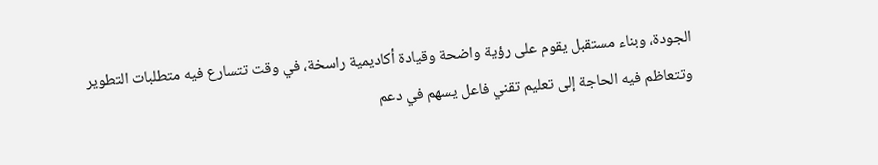الجودة، وبناء مستقبل يقوم على رؤية واضحة وقيادة أكاديمية راسخة، في وقت تتسارع فيه متطلبات التطوير وتتعاظم فيه الحاجة إلى تعليم تقني فاعل يسهم في دعم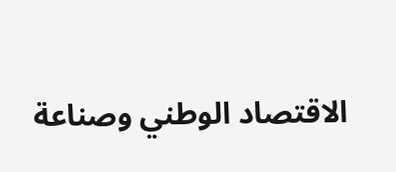الاقتصاد الوطني وصناعة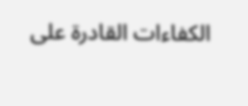الكفاءات القادرة على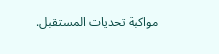مواكبة تحديات المستقبل.